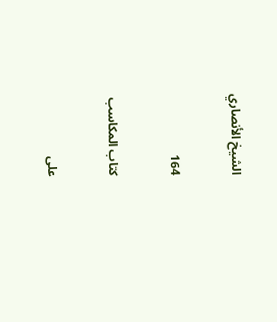الشيخ الأنصاري

164

كتاب المكاسب

على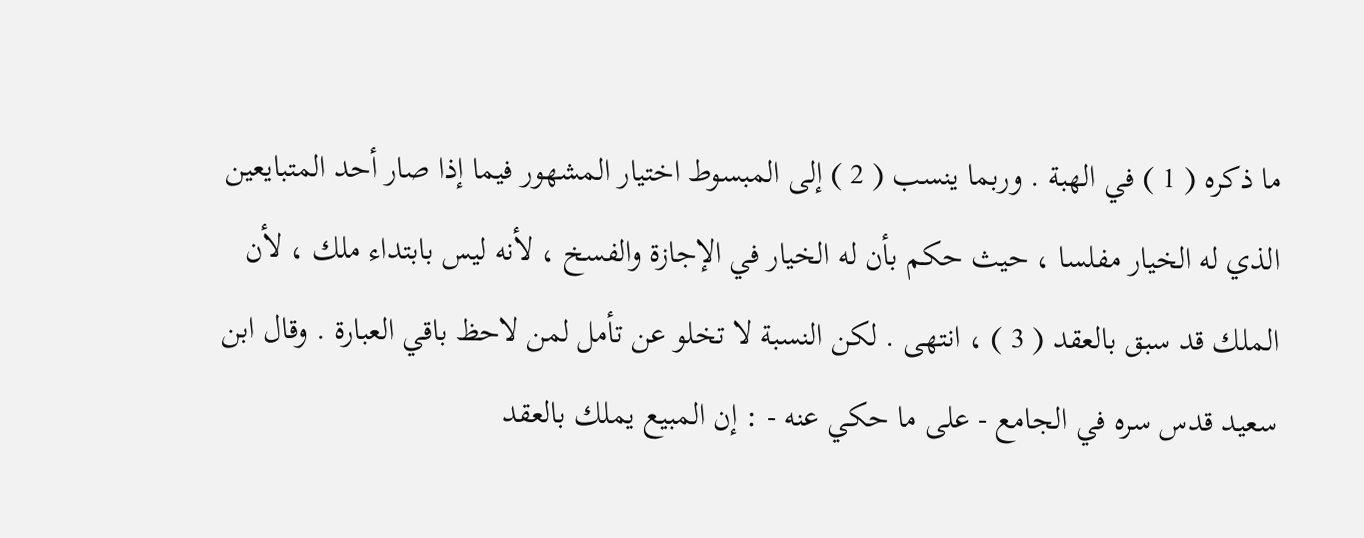ما ذكره ( 1 ) في الهبة . وربما ينسب ( 2 ) إلى المبسوط اختيار المشهور فيما إذا صار أحد المتبايعين الذي له الخيار مفلسا ، حيث حكم بأن له الخيار في الإجازة والفسخ ، لأنه ليس بابتداء ملك ، لأن الملك قد سبق بالعقد ( 3 ) ، انتهى . لكن النسبة لا تخلو عن تأمل لمن لاحظ باقي العبارة . وقال ابن سعيد قدس سره في الجامع - على ما حكي عنه - : إن المبيع يملك بالعقد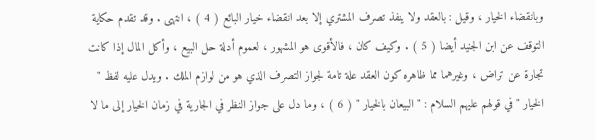وبانقضاء الخيار ، وقيل : بالعقد ولا ينفذ تصرف المشتري إلا بعد انقضاء خيار البائع ( 4 ) ، انتهى . وقد تقدم حكاية التوقف عن ابن الجنيد أيضا ( 5 ) . وكيف كان ، فالأقوى هو المشهور ، لعموم أدلة حل البيع ، وأكل المال إذا كانت تجارة عن تراض ، وغيرهما مما ظاهره كون العقد علة تامة لجواز التصرف الذي هو من لوازم الملك . ويدل عليه لفظ " الخيار " في قولهم عليهم السلام : " البيعان بالخيار " ( 6 ) ، وما دل على جواز النظر في الجارية في زمان الخيار إلى ما لا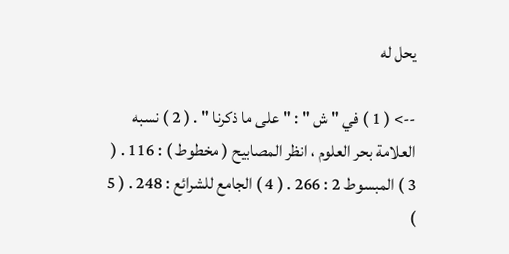يحل له

--> ( 1 ) في " ش " : " على ما ذكرنا " . ( 2 ) نسبه العلامة بحر العلوم ، انظر المصابيح ( مخطوط ) : 116 . ( 3 ) المبسوط 2 : 266 . ( 4 ) الجامع للشرائع : 248 . ( 5 )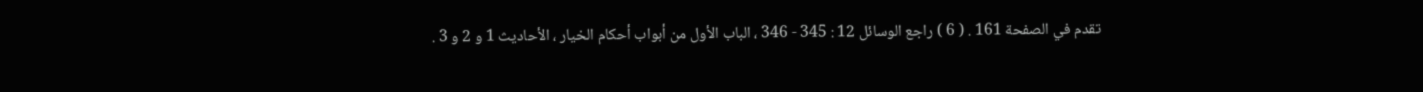تقدم في الصفحة 161 . ( 6 ) راجع الوسائل 12 : 345 - 346 ، الباب الأول من أبواب أحكام الخيار ، الأحاديث 1 و 2 و 3 .